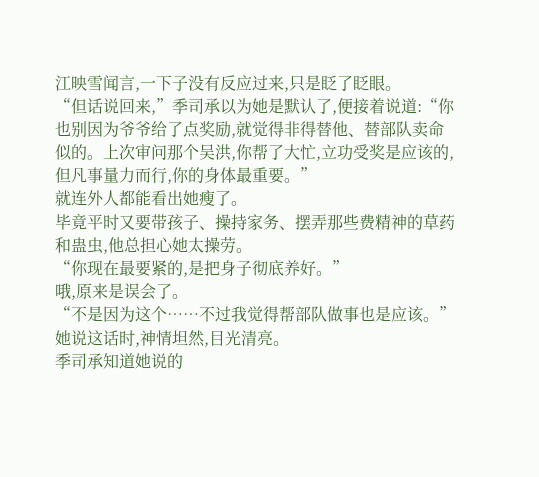江映雪闻言,一下子没有反应过来,只是眨了眨眼。
“但话说回来,”季司承以为她是默认了,便接着说道:“你也别因为爷爷给了点奖励,就觉得非得替他、替部队卖命似的。上次审问那个吴洪,你帮了大忙,立功受奖是应该的,但凡事量力而行,你的身体最重要。”
就连外人都能看出她瘦了。
毕竟平时又要带孩子、操持家务、摆弄那些费精神的草药和蛊虫,他总担心她太操劳。
“你现在最要紧的,是把身子彻底养好。”
哦,原来是误会了。
“不是因为这个……不过我觉得帮部队做事也是应该。”
她说这话时,神情坦然,目光清亮。
季司承知道她说的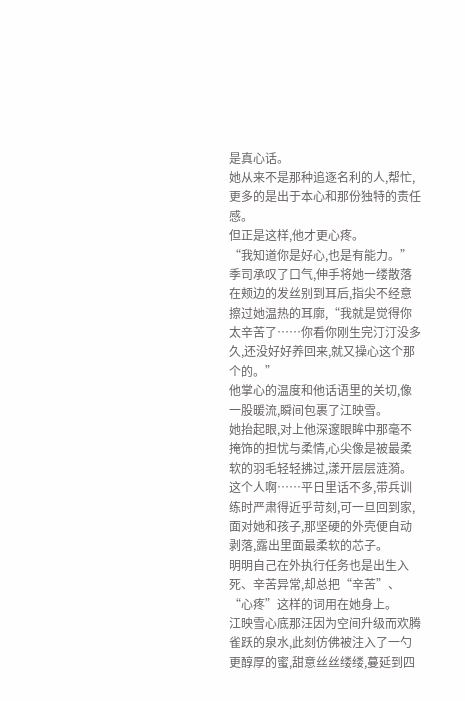是真心话。
她从来不是那种追逐名利的人,帮忙,更多的是出于本心和那份独特的责任感。
但正是这样,他才更心疼。
“我知道你是好心,也是有能力。”季司承叹了口气,伸手将她一缕散落在颊边的发丝别到耳后,指尖不经意擦过她温热的耳廓,“我就是觉得你太辛苦了……你看你刚生完汀汀没多久,还没好好养回来,就又操心这个那个的。”
他掌心的温度和他话语里的关切,像一股暖流,瞬间包裹了江映雪。
她抬起眼,对上他深邃眼眸中那毫不掩饰的担忧与柔情,心尖像是被最柔软的羽毛轻轻拂过,漾开层层涟漪。
这个人啊……平日里话不多,带兵训练时严肃得近乎苛刻,可一旦回到家,面对她和孩子,那坚硬的外壳便自动剥落,露出里面最柔软的芯子。
明明自己在外执行任务也是出生入死、辛苦异常,却总把“辛苦”、“心疼”这样的词用在她身上。
江映雪心底那汪因为空间升级而欢腾雀跃的泉水,此刻仿佛被注入了一勺更醇厚的蜜,甜意丝丝缕缕,蔓延到四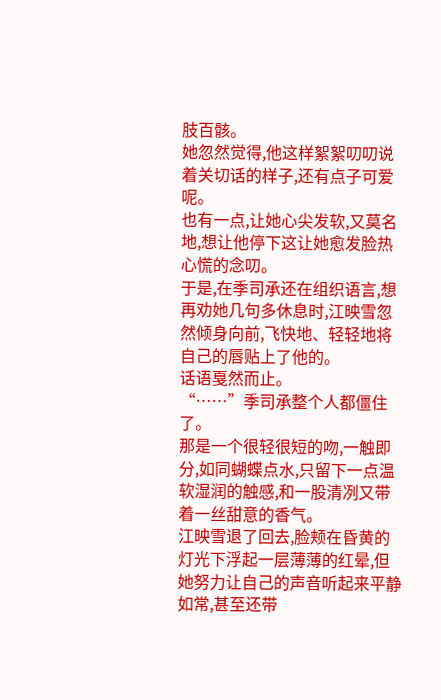肢百骸。
她忽然觉得,他这样絮絮叨叨说着关切话的样子,还有点子可爱呢。
也有一点,让她心尖发软,又莫名地,想让他停下这让她愈发脸热心慌的念叨。
于是,在季司承还在组织语言,想再劝她几句多休息时,江映雪忽然倾身向前,飞快地、轻轻地将自己的唇贴上了他的。
话语戛然而止。
“……”季司承整个人都僵住了。
那是一个很轻很短的吻,一触即分,如同蝴蝶点水,只留下一点温软湿润的触感,和一股清冽又带着一丝甜意的香气。
江映雪退了回去,脸颊在昏黄的灯光下浮起一层薄薄的红晕,但她努力让自己的声音听起来平静如常,甚至还带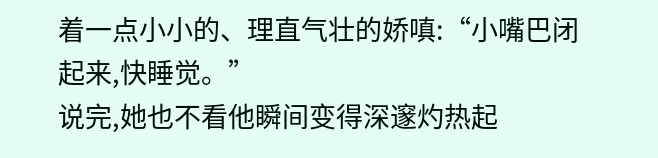着一点小小的、理直气壮的娇嗔:“小嘴巴闭起来,快睡觉。”
说完,她也不看他瞬间变得深邃灼热起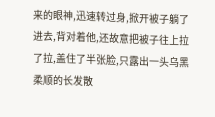来的眼神,迅速转过身,掀开被子躺了进去,背对着他,还故意把被子往上拉了拉,盖住了半张脸,只露出一头乌黑柔顺的长发散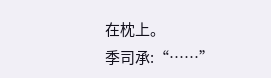在枕上。
季司承:“……”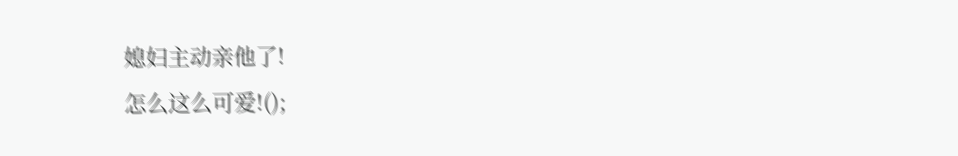媳妇主动亲他了!
怎么这么可爱!();